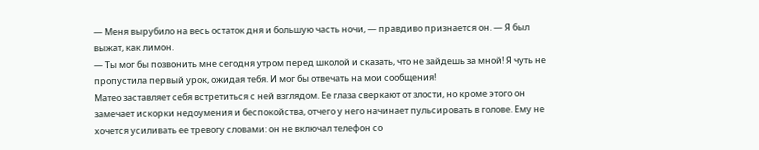— Меня вырубило на весь остаток дня и большую часть ночи, — правдиво признается он. — Я был выжат, как лимон.
— Ты мог бы позвонить мне сегодня утром перед школой и сказать, что не зайдешь за мной! Я чуть не пропустила первый урок, ожидая тебя. И мог бы отвечать на мои сообщения!
Матео заставляет себя встретиться с ней взглядом. Ее глаза сверкают от злости, но кроме этого он замечает искорки недоумения и беспокойства, отчего у него начинает пульсировать в голове. Ему не хочется усиливать ее тревогу словами: он не включал телефон со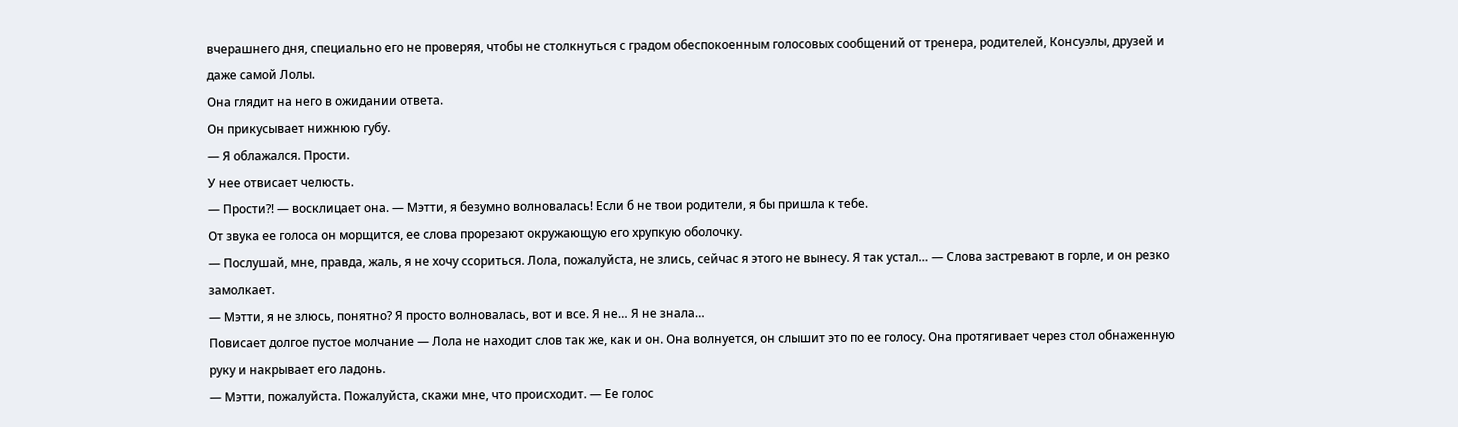вчерашнего дня, специально его не проверяя, чтобы не столкнуться с градом обеспокоенным голосовых сообщений от тренера, родителей, Консуэлы, друзей и даже самой Лолы.
Она глядит на него в ожидании ответа.
Он прикусывает нижнюю губу.
— Я облажался. Прости.
У нее отвисает челюсть.
— Прости?! — восклицает она. — Мэтти, я безумно волновалась! Если б не твои родители, я бы пришла к тебе.
От звука ее голоса он морщится, ее слова прорезают окружающую его хрупкую оболочку.
— Послушай, мне, правда, жаль, я не хочу ссориться. Лола, пожалуйста, не злись, сейчас я этого не вынесу. Я так устал… — Слова застревают в горле, и он резко замолкает.
— Мэтти, я не злюсь, понятно? Я просто волновалась, вот и все. Я не… Я не знала…
Повисает долгое пустое молчание — Лола не находит слов так же, как и он. Она волнуется, он слышит это по ее голосу. Она протягивает через стол обнаженную руку и накрывает его ладонь.
— Мэтти, пожалуйста. Пожалуйста, скажи мне, что происходит. — Ее голос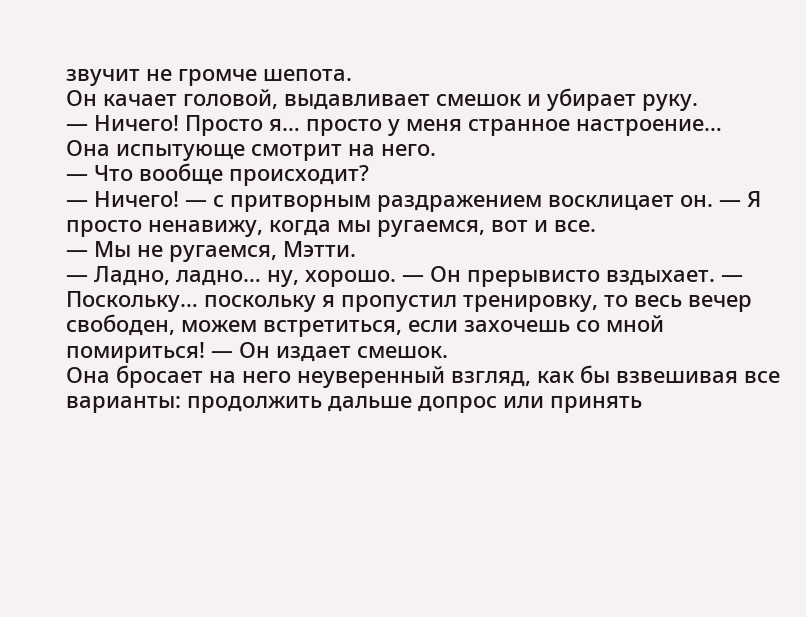звучит не громче шепота.
Он качает головой, выдавливает смешок и убирает руку.
— Ничего! Просто я… просто у меня странное настроение…
Она испытующе смотрит на него.
— Что вообще происходит?
— Ничего! — с притворным раздражением восклицает он. — Я просто ненавижу, когда мы ругаемся, вот и все.
— Мы не ругаемся, Мэтти.
— Ладно, ладно… ну, хорошо. — Он прерывисто вздыхает. — Поскольку… поскольку я пропустил тренировку, то весь вечер свободен, можем встретиться, если захочешь со мной помириться! — Он издает смешок.
Она бросает на него неуверенный взгляд, как бы взвешивая все варианты: продолжить дальше допрос или принять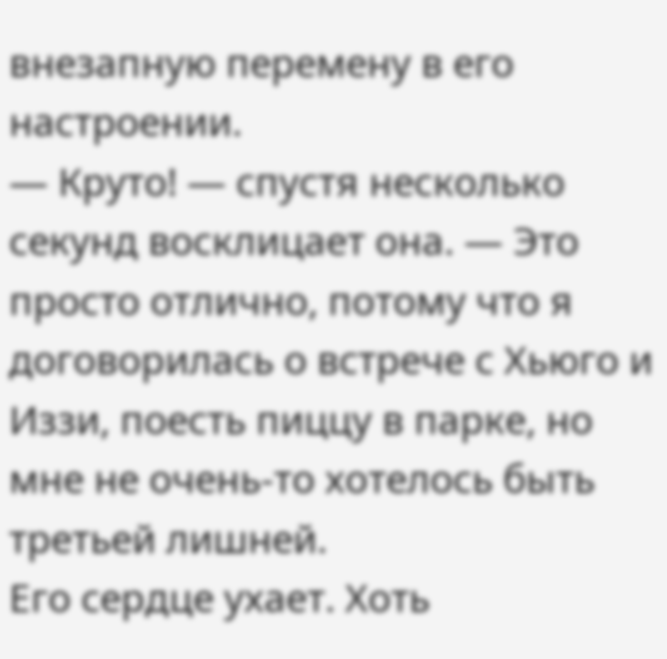внезапную перемену в его настроении.
— Круто! — спустя несколько секунд восклицает она. — Это просто отлично, потому что я договорилась о встрече с Хьюго и Иззи, поесть пиццу в парке, но мне не очень-то хотелось быть третьей лишней.
Его сердце ухает. Хоть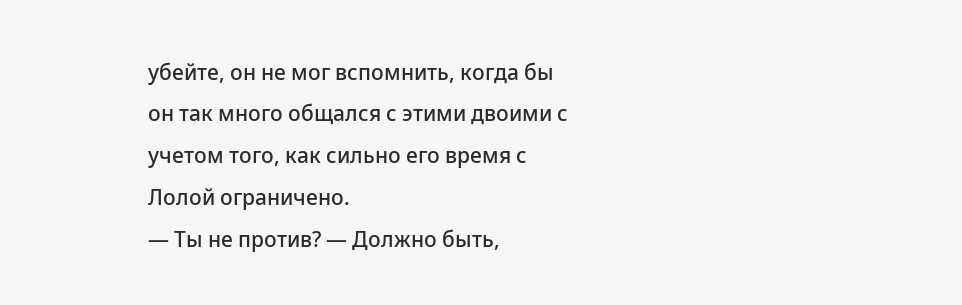убейте, он не мог вспомнить, когда бы он так много общался с этими двоими с учетом того, как сильно его время с Лолой ограничено.
— Ты не против? — Должно быть,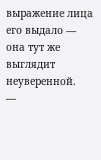выражение лица его выдало — она тут же выглядит неуверенной.
—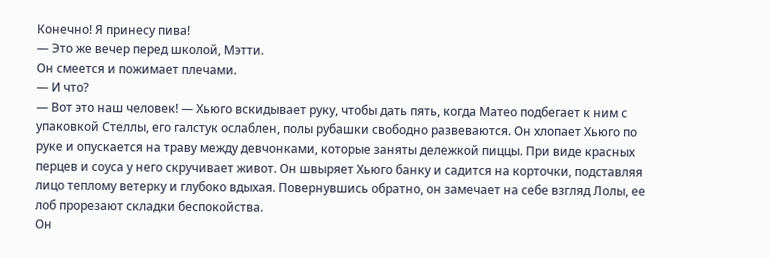Конечно! Я принесу пива!
— Это же вечер перед школой, Мэтти.
Он смеется и пожимает плечами.
— И что?
— Вот это наш человек! — Хьюго вскидывает руку, чтобы дать пять, когда Матео подбегает к ним с упаковкой Стеллы, его галстук ослаблен, полы рубашки свободно развеваются. Он хлопает Хьюго по руке и опускается на траву между девчонками, которые заняты дележкой пиццы. При виде красных перцев и соуса у него скручивает живот. Он швыряет Хьюго банку и садится на корточки, подставляя лицо теплому ветерку и глубоко вдыхая. Повернувшись обратно, он замечает на себе взгляд Лолы, ее лоб прорезают складки беспокойства.
Он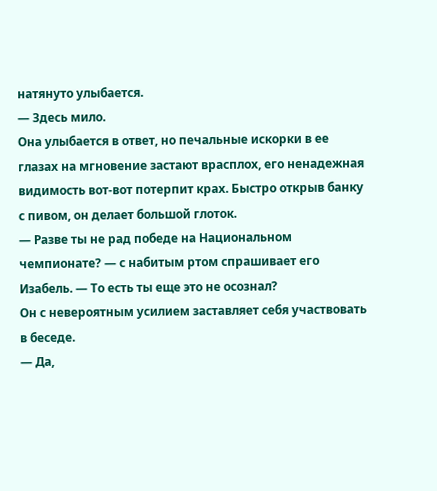натянуто улыбается.
— Здесь мило.
Она улыбается в ответ, но печальные искорки в ее глазах на мгновение застают врасплох, его ненадежная видимость вот-вот потерпит крах. Быстро открыв банку с пивом, он делает большой глоток.
— Разве ты не рад победе на Национальном чемпионате? — с набитым ртом спрашивает его Изабель. — То есть ты еще это не осознал?
Он с невероятным усилием заставляет себя участвовать в беседе.
— Да,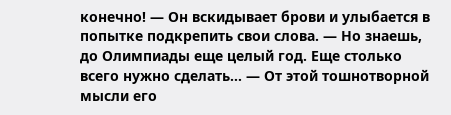конечно! — Он вскидывает брови и улыбается в попытке подкрепить свои слова. — Но знаешь, до Олимпиады еще целый год. Еще столько всего нужно сделать… — От этой тошнотворной мысли его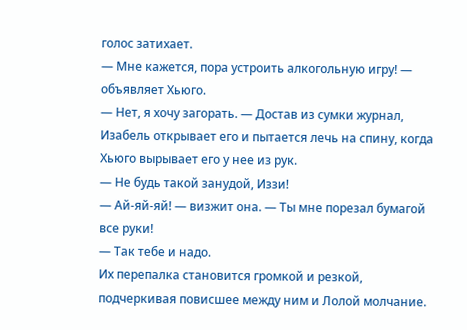голос затихает.
— Мне кажется, пора устроить алкогольную игру! — объявляет Хьюго.
— Нет, я хочу загорать. — Достав из сумки журнал, Изабель открывает его и пытается лечь на спину, когда Хьюго вырывает его у нее из рук.
— Не будь такой занудой, Иззи!
— Ай-яй-яй! — визжит она. — Ты мне порезал бумагой все руки!
— Так тебе и надо.
Их перепалка становится громкой и резкой, подчеркивая повисшее между ним и Лолой молчание.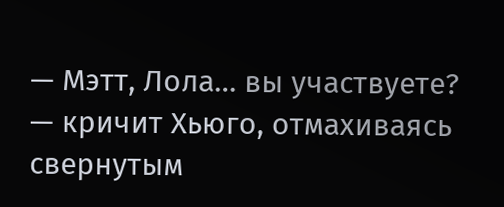— Мэтт, Лола… вы участвуете? — кричит Хьюго, отмахиваясь свернутым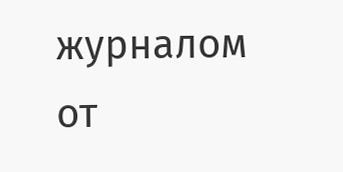журналом от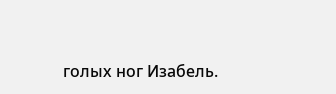голых ног Изабель.